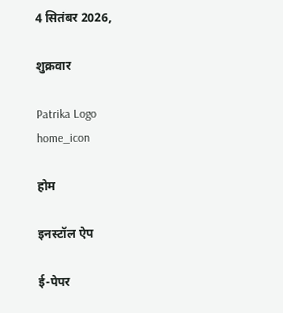4 सितंबर 2026,

शुक्रवार

Patrika Logo
home_icon

होम

इनस्टॉल ऐप

ई-पेपर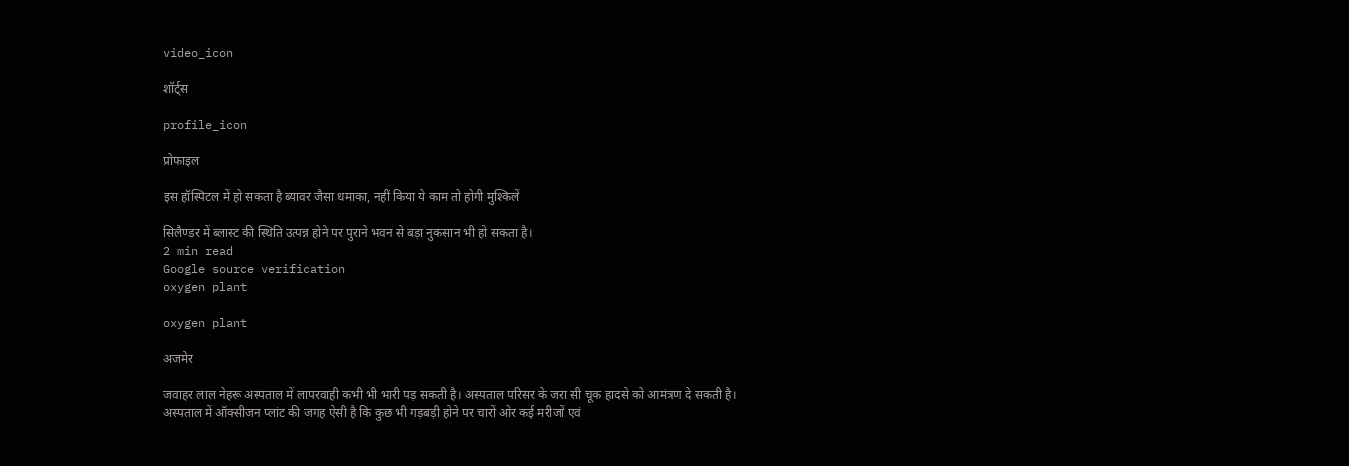video_icon

शॉर्ट्स

profile_icon

प्रोफाइल

इस हॉस्पिटल में हो सकता है ब्यावर जैसा धमाका, नहीं किया ये काम तो होगी मुश्किलें

सिलैण्डर में ब्लास्ट की स्थिति उत्पन्न होने पर पुराने भवन से बड़ा नुकसान भी हो सकता है।
2 min read
Google source verification
oxygen plant

oxygen plant

अजमेर

जवाहर लाल नेहरू अस्पताल में लापरवाही कभी भी भारी पड़ सकती है। अस्पताल परिसर के जरा सी चूक हादसे को आमंत्रण दे सकती है। अस्पताल में ऑक्सीजन प्लांट की जगह ऐसी है कि कुछ भी गड़बड़ी होने पर चारों ओर कई मरीजों एवं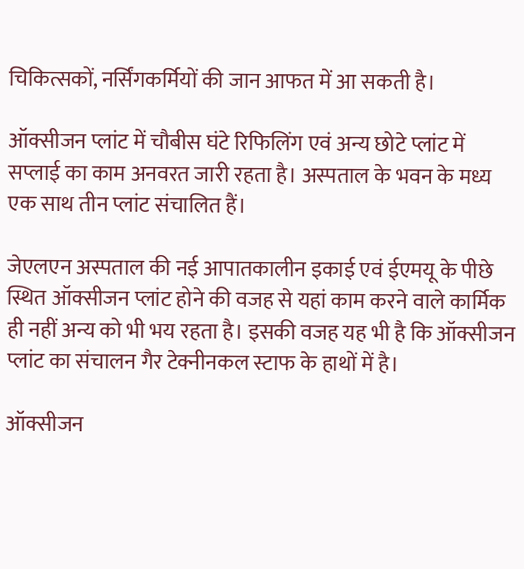चिकित्सकों, नर्सिंगकर्मियों की जान आफत में आ सकती है।

ऑक्सीजन प्लांट में चौबीस घंटे रिफिलिंग एवं अन्य छोटे प्लांट में सप्लाई का काम अनवरत जारी रहता है। अस्पताल के भवन के मध्य एक साथ तीन प्लांट संचालित हैं।

जेएलएन अस्पताल की नई आपातकालीन इकाई एवं ईएमयू के पीछे स्थित ऑक्सीजन प्लांट होने की वजह से यहां काम करने वाले कार्मिक ही नहीं अन्य को भी भय रहता है। इसकी वजह यह भी है कि ऑक्सीजन प्लांट का संचालन गैर टेक्नीनकल स्टाफ के हाथों में है।

ऑक्सीजन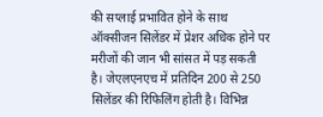की सप्लाई प्रभावित होने के साथ ऑक्सीजन सिलेंडर में प्रेशर अधिक होने पर मरीजों की जान भी सांसत में पड़ सकती है। जेएलएनएच में प्रतिदिन 200 से 250 सिलेंडर की रिफिलिंग होती है। विभिन्न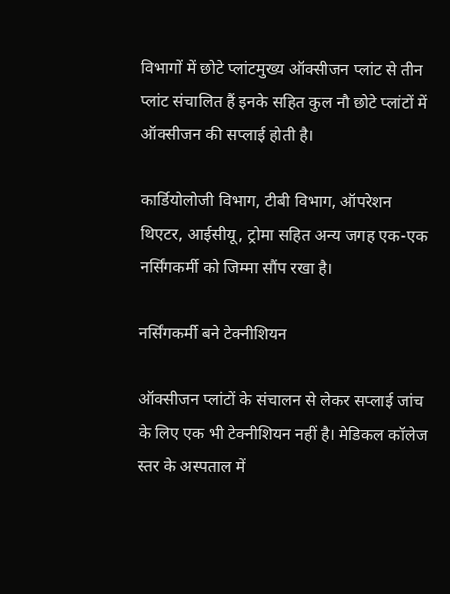विभागों में छोटे प्लांटमुख्य ऑक्सीजन प्लांट से तीन प्लांट संचालित हैं इनके सहित कुल नौ छोटे प्लांटों में ऑक्सीजन की सप्लाई होती है।

कार्डियोलोजी विभाग, टीबी विभाग, ऑपरेशन थिएटर, आईसीयू, ट्रोमा सहित अन्य जगह एक-एक नर्सिंगकर्मी को जिम्मा सौंप रखा है।

नर्सिंगकर्मी बने टेक्नीशियन

ऑक्सीजन प्लांटों के संचालन से लेकर सप्लाई जांच के लिए एक भी टेक्नीशियन नहीं है। मेडिकल कॉलेज स्तर के अस्पताल में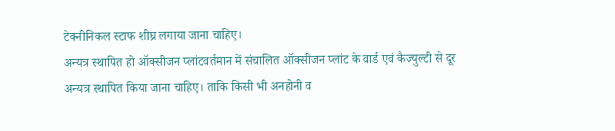टेक्नीनिकल स्टाफ शीघ्र लगाया जाना चाहिए।
अन्यत्र स्थापित हो ऑक्सीजन प्लांटवर्तमान में संचालित ऑक्सीजन प्लांट के वार्ड एवं कैज्युल्टी से दूर अन्यत्र स्थापित किया जाना चाहिए। ताकि किसी भी अनहोनी व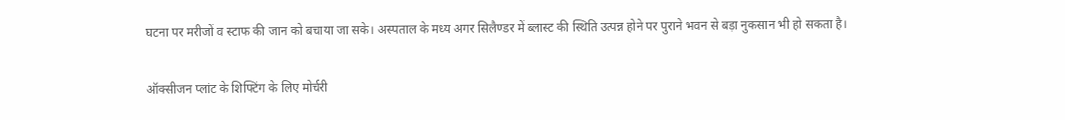घटना पर मरीजों व स्टाफ की जान को बचाया जा सके। अस्पताल के मध्य अगर सिलैण्डर में ब्लास्ट की स्थिति उत्पन्न होने पर पुराने भवन से बड़ा नुकसान भी हो सकता है।


ऑक्सीजन प्लांट के शिफ्टिंग के लिए मोर्चरी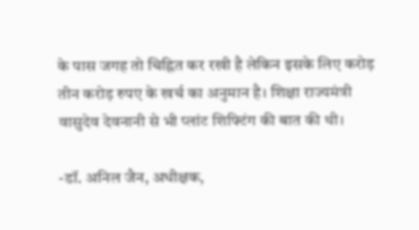के पास जगह तो चिह्नित कर रखी है लेकिन इसके लिए करोड़ तीन करोड़ रुपए के खर्च का अनुमान है। शिक्षा राज्यमंत्री वासुदेव देवनानी से भी प्लांट शिफ्टिंग की बात की थी।

-डॉ. अनिल जैन, अधीक्षक,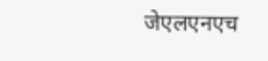जेएलएनएच